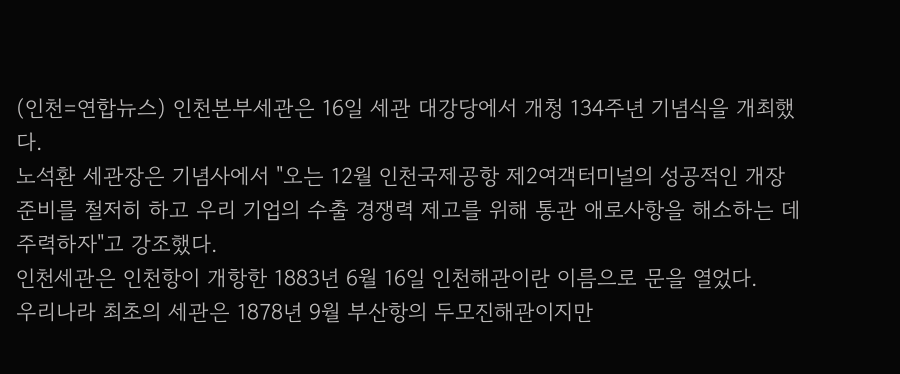(인천=연합뉴스) 인천본부세관은 16일 세관 대강당에서 개청 134주년 기념식을 개최했다.
노석환 세관장은 기념사에서 "오는 12월 인천국제공항 제2여객터미널의 성공적인 개장 준비를 철저히 하고 우리 기업의 수출 경쟁력 제고를 위해 통관 애로사항을 해소하는 데 주력하자"고 강조했다.
인천세관은 인천항이 개항한 1883년 6월 16일 인천해관이란 이름으로 문을 열었다.
우리나라 최초의 세관은 1878년 9월 부산항의 두모진해관이지만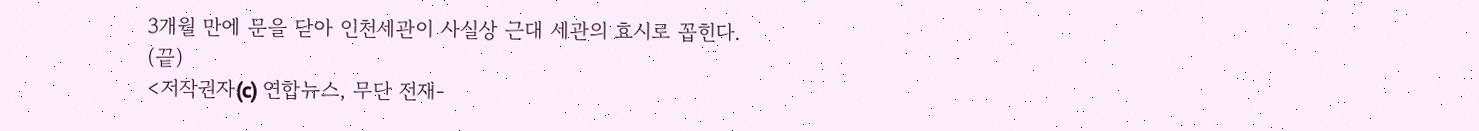3개월 만에 문을 닫아 인천세관이 사실상 근대 세관의 효시로 꼽힌다.
(끝)
<저작권자(c) 연합뉴스, 무단 전재-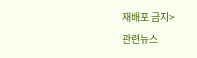재배포 금지>
관련뉴스